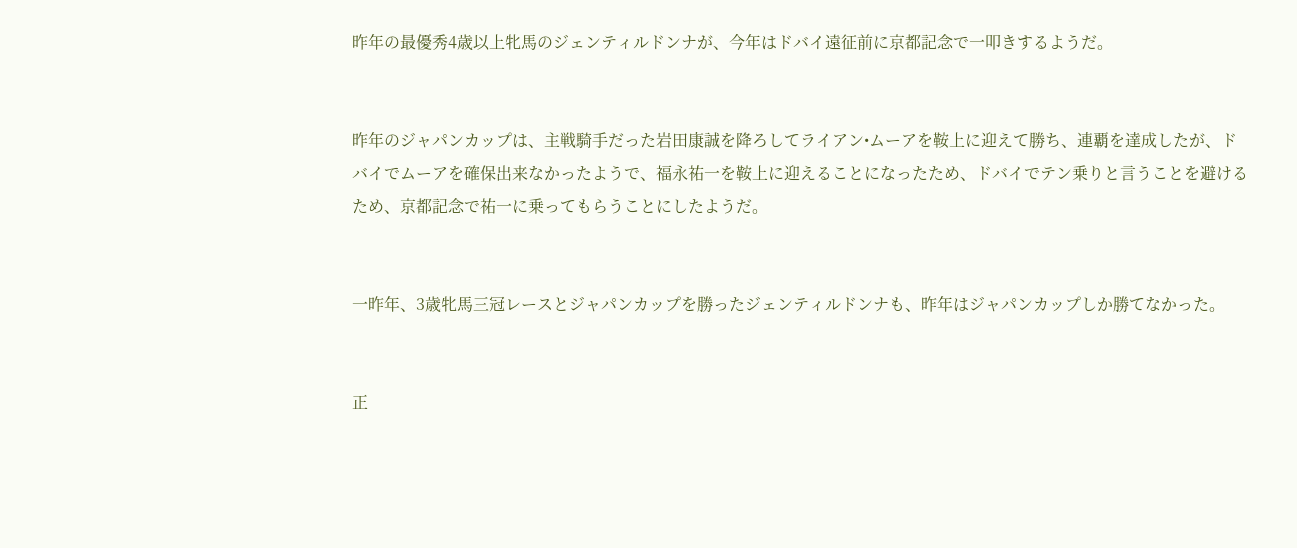昨年の最優秀4歳以上牝馬のジェンティルドンナが、今年はドバイ遠征前に京都記念で一叩きするようだ。


昨年のジャパンカップは、主戦騎手だった岩田康誠を降ろしてライアン•ムーアを鞍上に迎えて勝ち、連覇を達成したが、ドバイでムーアを確保出来なかったようで、福永祐一を鞍上に迎えることになったため、ドバイでテン乗りと言うことを避けるため、京都記念で祐一に乗ってもらうことにしたようだ。


一昨年、3歳牝馬三冠レースとジャパンカップを勝ったジェンティルドンナも、昨年はジャパンカップしか勝てなかった。


正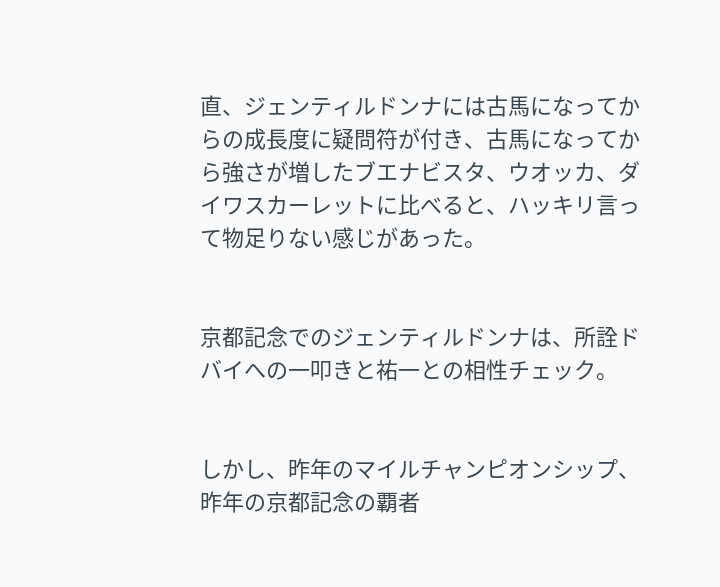直、ジェンティルドンナには古馬になってからの成長度に疑問符が付き、古馬になってから強さが増したブエナビスタ、ウオッカ、ダイワスカーレットに比べると、ハッキリ言って物足りない感じがあった。


京都記念でのジェンティルドンナは、所詮ドバイへの一叩きと祐一との相性チェック。


しかし、昨年のマイルチャンピオンシップ、昨年の京都記念の覇者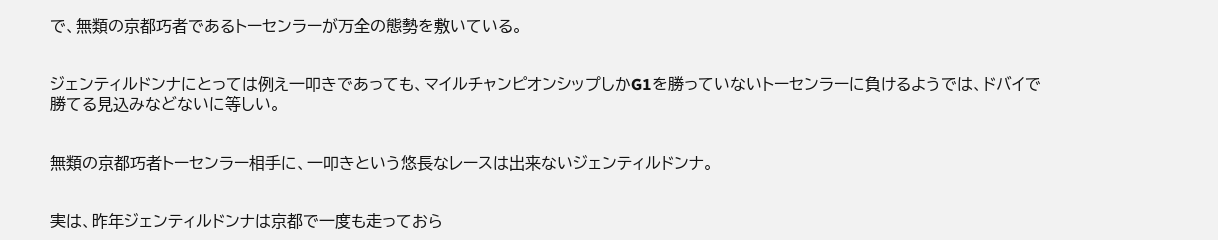で、無類の京都巧者であるトーセンラーが万全の態勢を敷いている。


ジェンティルドンナにとっては例え一叩きであっても、マイルチャンピオンシップしかG1を勝っていないトーセンラーに負けるようでは、ドバイで勝てる見込みなどないに等しい。


無類の京都巧者トーセンラー相手に、一叩きという悠長なレースは出来ないジェンティルドンナ。


実は、昨年ジェンティルドンナは京都で一度も走っておら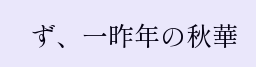ず、一昨年の秋華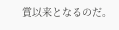賞以来となるのだ。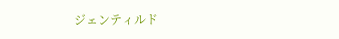ジェンティルド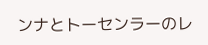ンナとトーセンラーのレ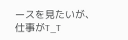ースを見たいが、仕事がT_T